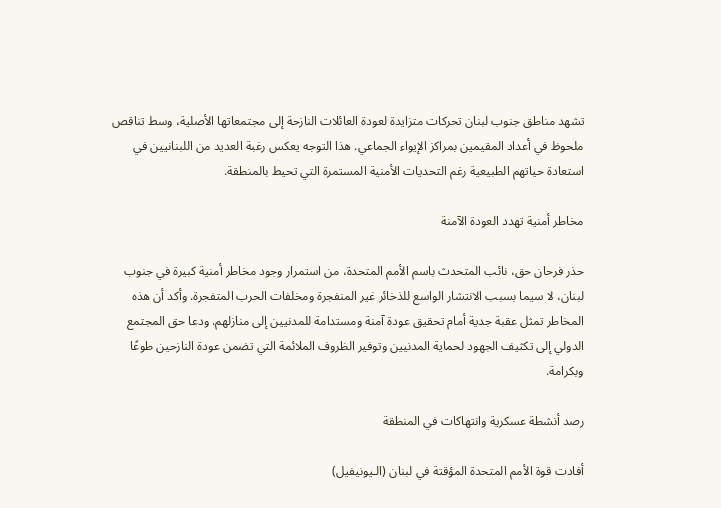تشهد مناطق جنوب لبنان تحركات متزايدة لعودة العائلات النازحة إلى مجتمعاتها الأصلية، وسط تناقص ملحوظ في أعداد المقيمين بمراكز الإيواء الجماعي. هذا التوجه يعكس رغبة العديد من اللبنانيين في استعادة حياتهم الطبيعية رغم التحديات الأمنية المستمرة التي تحيط بالمنطقة.

مخاطر أمنية تهدد العودة الآمنة

حذر فرحان حق، نائب المتحدث باسم الأمم المتحدة، من استمرار وجود مخاطر أمنية كبيرة في جنوب لبنان، لا سيما بسبب الانتشار الواسع للذخائر غير المنفجرة ومخلفات الحرب المتفجرة. وأكد أن هذه المخاطر تمثل عقبة جدية أمام تحقيق عودة آمنة ومستدامة للمدنيين إلى منازلهم. ودعا حق المجتمع الدولي إلى تكثيف الجهود لحماية المدنيين وتوفير الظروف الملائمة التي تضمن عودة النازحين طوعًا وبكرامة.

رصد أنشطة عسكرية وانتهاكات في المنطقة

أفادت قوة الأمم المتحدة المؤقتة في لبنان (الـيونيفيل)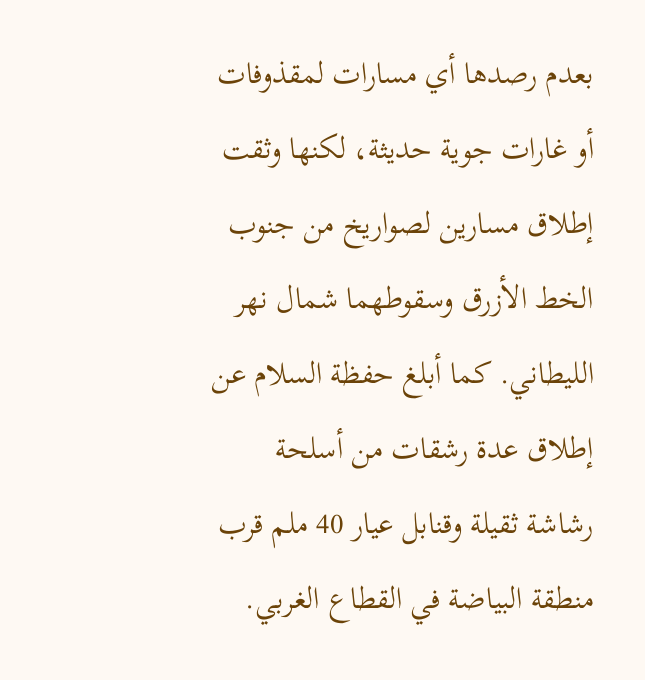بعدم رصدها أي مسارات لمقذوفات أو غارات جوية حديثة، لكنها وثقت إطلاق مسارين لصواريخ من جنوب الخط الأزرق وسقوطهما شمال نهر الليطاني. كما أبلغ حفظة السلام عن إطلاق عدة رشقات من أسلحة رشاشة ثقيلة وقنابل عيار 40 ملم قرب منطقة البياضة في القطاع الغربي.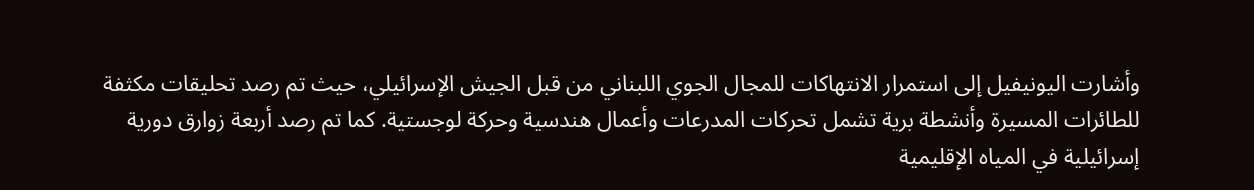وأشارت اليونيفيل إلى استمرار الانتهاكات للمجال الجوي اللبناني من قبل الجيش الإسرائيلي، حيث تم رصد تحليقات مكثفة للطائرات المسيرة وأنشطة برية تشمل تحركات المدرعات وأعمال هندسية وحركة لوجستية. كما تم رصد أربعة زوارق دورية إسرائيلية في المياه الإقليمية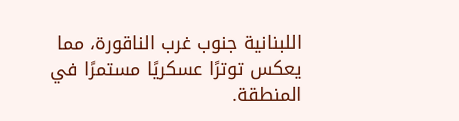اللبنانية جنوب غرب الناقورة، مما يعكس توترًا عسكريًا مستمرًا في المنطقة.